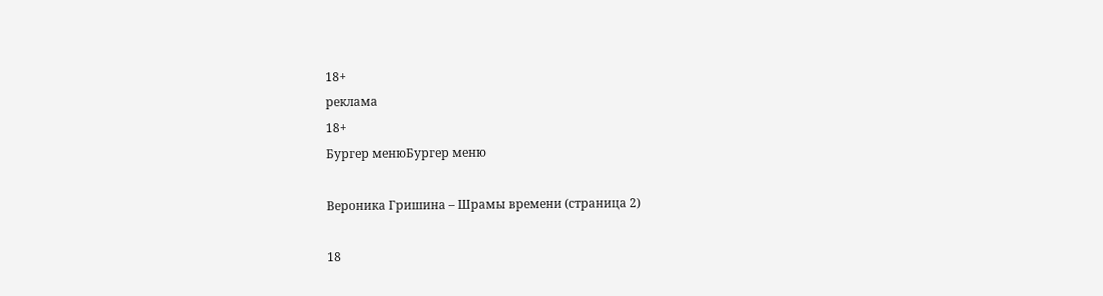18+
реклама
18+
Бургер менюБургер меню

Вероника Гришина – Шрамы времени (страница 2)

18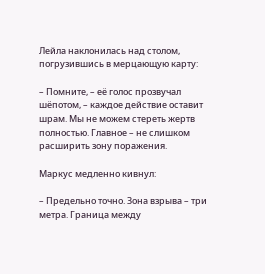Лейла наклонилась над столом, погрузившись в мерцающую карту:

– Помните, – её голос прозвучал шёпотом, – каждое действие оставит шрам. Мы не можем стереть жертв полностью. Главное – не слишком расширить зону поражения.

Маркус медленно кивнул:

– Предельно точно. Зона взрыва – три метра. Граница между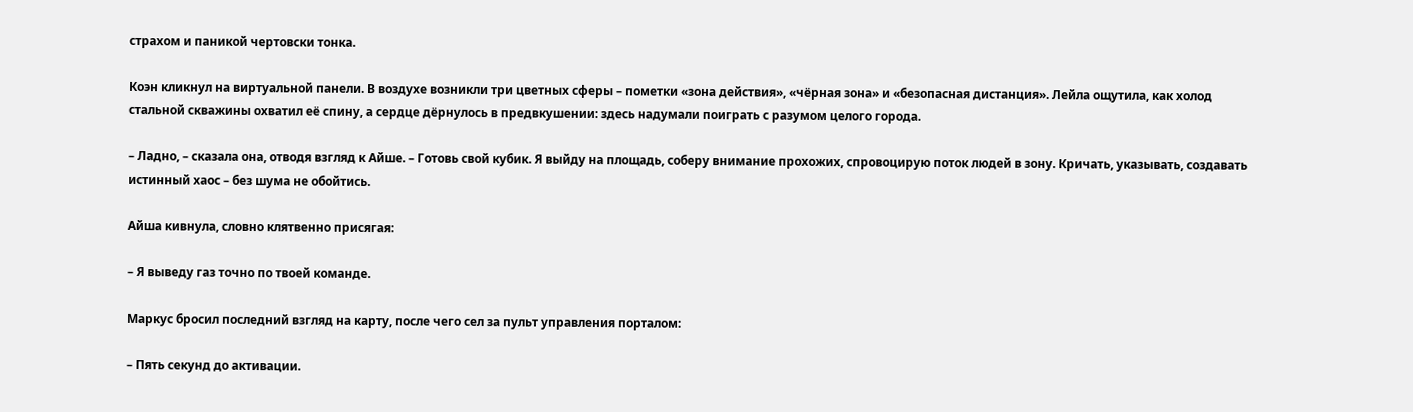страхом и паникой чертовски тонка.

Коэн кликнул на виртуальной панели. В воздухе возникли три цветных сферы – пометки «зона действия», «чёрная зона» и «безопасная дистанция». Лейла ощутила, как холод стальной скважины охватил её спину, а сердце дёрнулось в предвкушении: здесь надумали поиграть с разумом целого города.

– Ладно, – сказала она, отводя взгляд к Айше. – Готовь свой кубик. Я выйду на площадь, соберу внимание прохожих, спровоцирую поток людей в зону. Кричать, указывать, создавать истинный хаос – без шума не обойтись.

Айша кивнула, словно клятвенно присягая:

– Я выведу газ точно по твоей команде.

Маркус бросил последний взгляд на карту, после чего сел за пульт управления порталом:

– Пять секунд до активации.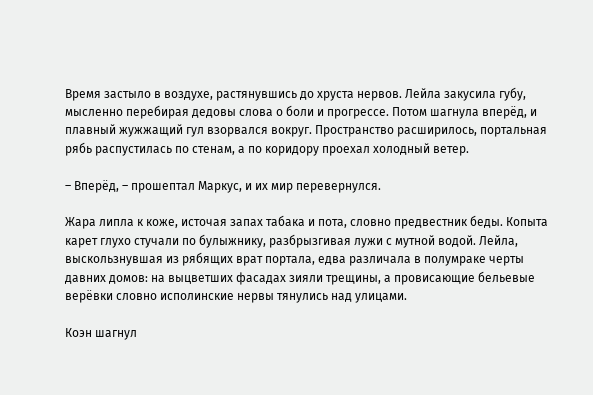Время застыло в воздухе, растянувшись до хруста нервов. Лейла закусила губу, мысленно перебирая дедовы слова о боли и прогрессе. Потом шагнула вперёд, и плавный жужжащий гул взорвался вокруг. Пространство расширилось, портальная рябь распустилась по стенам, а по коридору проехал холодный ветер.

– Вперёд, – прошептал Маркус, и их мир перевернулся.

Жара липла к коже, источая запах табака и пота, словно предвестник беды. Копыта карет глухо стучали по булыжнику, разбрызгивая лужи с мутной водой. Лейла, выскользнувшая из рябящих врат портала, едва различала в полумраке черты давних домов: на выцветших фасадах зияли трещины, а провисающие бельевые верёвки словно исполинские нервы тянулись над улицами.

Коэн шагнул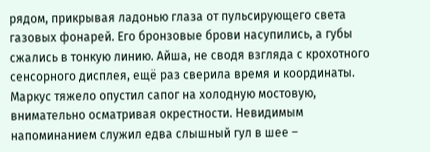рядом, прикрывая ладонью глаза от пульсирующего света газовых фонарей. Его бронзовые брови насупились, а губы сжались в тонкую линию. Айша, не сводя взгляда с крохотного сенсорного дисплея, ещё раз сверила время и координаты. Маркус тяжело опустил сапог на холодную мостовую, внимательно осматривая окрестности. Невидимым напоминанием служил едва слышный гул в шее –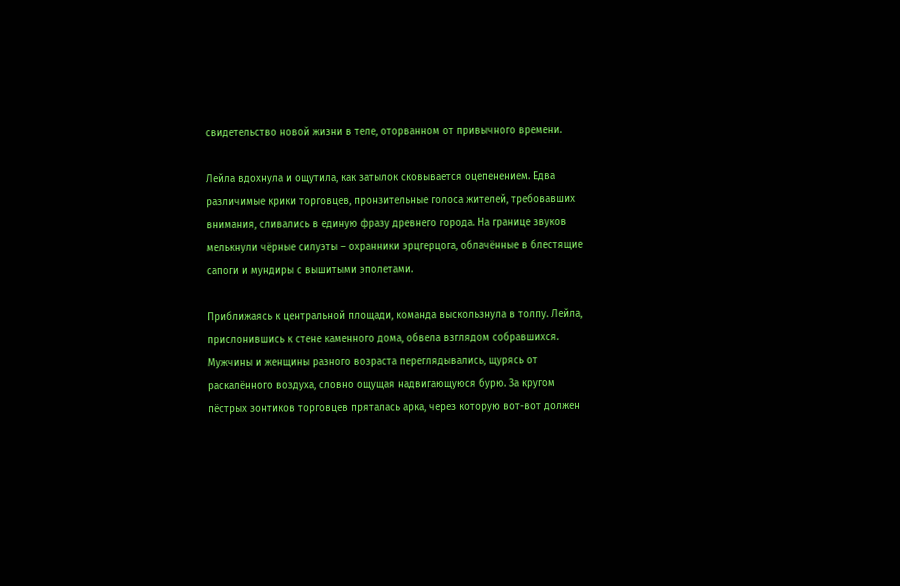свидетельство новой жизни в теле, оторванном от привычного времени.

Лейла вдохнула и ощутила, как затылок сковывается оцепенением. Едва различимые крики торговцев, пронзительные голоса жителей, требовавших внимания, сливались в единую фразу древнего города. На границе звуков мелькнули чёрные силуэты – охранники эрцгерцога, облачённые в блестящие сапоги и мундиры с вышитыми эполетами.

Приближаясь к центральной площади, команда выскользнула в толпу. Лейла, прислонившись к стене каменного дома, обвела взглядом собравшихся. Мужчины и женщины разного возраста переглядывались, щурясь от раскалённого воздуха, словно ощущая надвигающуюся бурю. За кругом пёстрых зонтиков торговцев пряталась арка, через которую вот-вот должен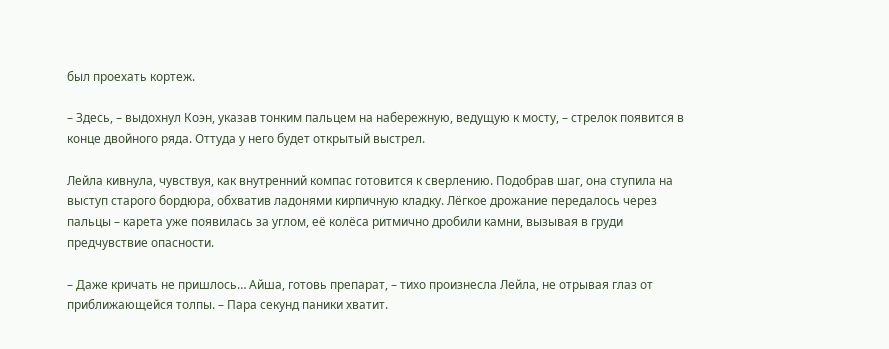был проехать кортеж.

– Здесь, – выдохнул Коэн, указав тонким пальцем на набережную, ведущую к мосту, – стрелок появится в конце двойного ряда. Оттуда у него будет открытый выстрел.

Лейла кивнула, чувствуя, как внутренний компас готовится к сверлению. Подобрав шаг, она ступила на выступ старого бордюра, обхватив ладонями кирпичную кладку. Лёгкое дрожание передалось через пальцы – карета уже появилась за углом, её колёса ритмично дробили камни, вызывая в груди предчувствие опасности.

– Даже кричать не пришлось… Айша, готовь препарат, – тихо произнесла Лейла, не отрывая глаз от приближающейся толпы. – Пара секунд паники хватит.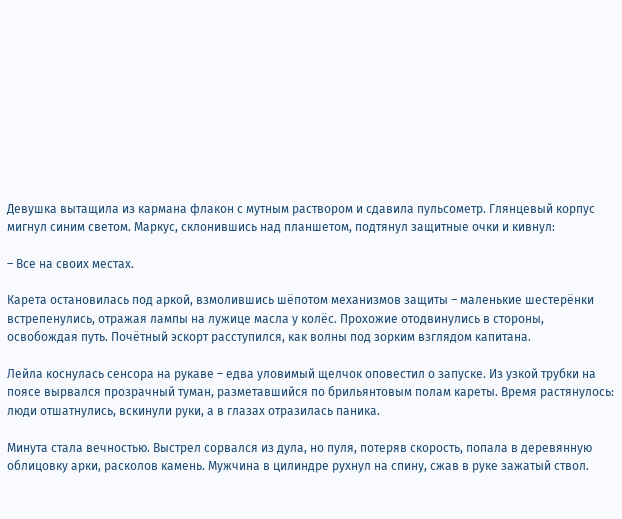Девушка вытащила из кармана флакон с мутным раствором и сдавила пульсометр. Глянцевый корпус мигнул синим светом. Маркус, склонившись над планшетом, подтянул защитные очки и кивнул:

– Все на своих местах.

Карета остановилась под аркой, взмолившись шёпотом механизмов защиты – маленькие шестерёнки встрепенулись, отражая лампы на лужице масла у колёс. Прохожие отодвинулись в стороны, освобождая путь. Почётный эскорт расступился, как волны под зорким взглядом капитана.

Лейла коснулась сенсора на рукаве – едва уловимый щелчок оповестил о запуске. Из узкой трубки на поясе вырвался прозрачный туман, разметавшийся по брильянтовым полам кареты. Время растянулось: люди отшатнулись, вскинули руки, а в глазах отразилась паника.

Минута стала вечностью. Выстрел сорвался из дула, но пуля, потеряв скорость, попала в деревянную облицовку арки, расколов камень. Мужчина в цилиндре рухнул на спину, сжав в руке зажатый ствол.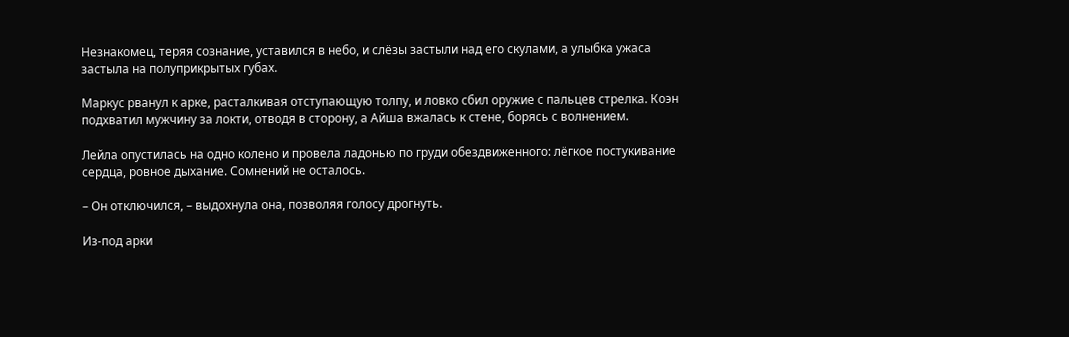Незнакомец, теряя сознание, уставился в небо, и слёзы застыли над его скулами, а улыбка ужаса застыла на полуприкрытых губах.

Маркус рванул к арке, расталкивая отступающую толпу, и ловко сбил оружие с пальцев стрелка. Коэн подхватил мужчину за локти, отводя в сторону, а Айша вжалась к стене, борясь с волнением.

Лейла опустилась на одно колено и провела ладонью по груди обездвиженного: лёгкое постукивание сердца, ровное дыхание. Сомнений не осталось.

– Он отключился, – выдохнула она, позволяя голосу дрогнуть.

Из-под арки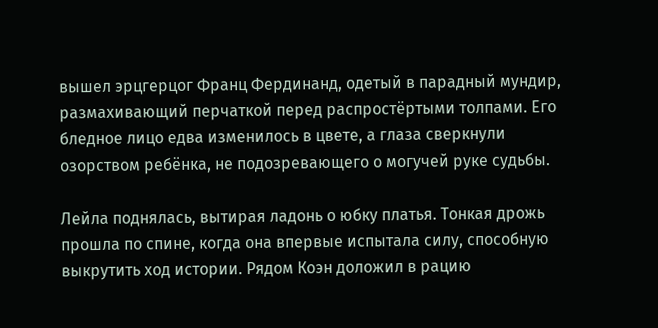вышел эрцгерцог Франц Фердинанд, одетый в парадный мундир, размахивающий перчаткой перед распростёртыми толпами. Его бледное лицо едва изменилось в цвете, а глаза сверкнули озорством ребёнка, не подозревающего о могучей руке судьбы.

Лейла поднялась, вытирая ладонь о юбку платья. Тонкая дрожь прошла по спине, когда она впервые испытала силу, способную выкрутить ход истории. Рядом Коэн доложил в рацию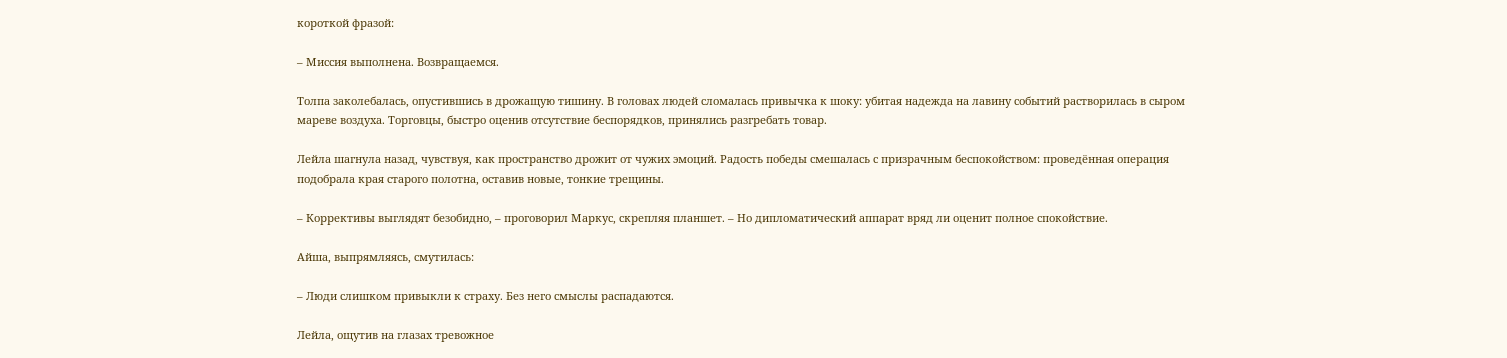короткой фразой:

– Миссия выполнена. Возвращаемся.

Толпа заколебалась, опустившись в дрожащую тишину. В головах людей сломалась привычка к шоку: убитая надежда на лавину событий растворилась в сыром мареве воздуха. Торговцы, быстро оценив отсутствие беспорядков, принялись разгребать товар.

Лейла шагнула назад, чувствуя, как пространство дрожит от чужих эмоций. Радость победы смешалась с призрачным беспокойством: проведённая операция подобрала края старого полотна, оставив новые, тонкие трещины.

– Коррективы выглядят безобидно, – проговорил Маркус, скрепляя планшет. – Но дипломатический аппарат вряд ли оценит полное спокойствие.

Айша, выпрямляясь, смутилась:

– Люди слишком привыкли к страху. Без него смыслы распадаются.

Лейла, ощутив на глазах тревожное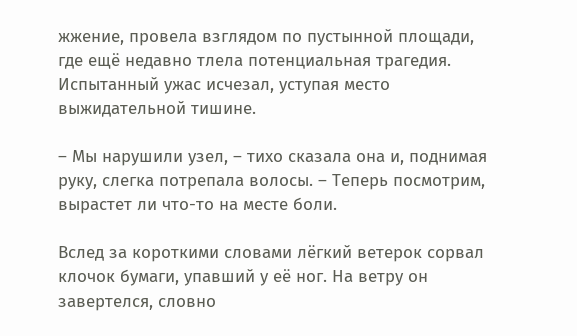жжение, провела взглядом по пустынной площади, где ещё недавно тлела потенциальная трагедия. Испытанный ужас исчезал, уступая место выжидательной тишине.

– Мы нарушили узел, – тихо сказала она и, поднимая руку, слегка потрепала волосы. – Теперь посмотрим, вырастет ли что-то на месте боли.

Вслед за короткими словами лёгкий ветерок сорвал клочок бумаги, упавший у её ног. На ветру он завертелся, словно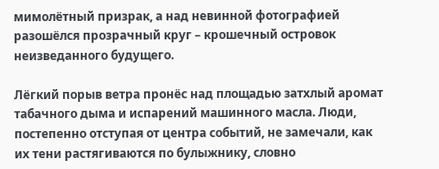мимолётный призрак, а над невинной фотографией разошёлся прозрачный круг – крошечный островок неизведанного будущего.

Лёгкий порыв ветра пронёс над площадью затхлый аромат табачного дыма и испарений машинного масла. Люди, постепенно отступая от центра событий, не замечали, как их тени растягиваются по булыжнику, словно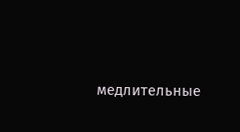медлительные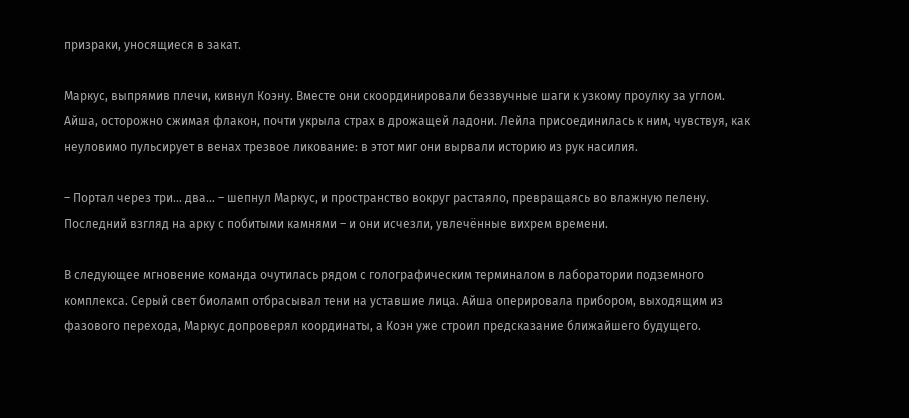призраки, уносящиеся в закат.

Маркус, выпрямив плечи, кивнул Коэну. Вместе они скоординировали беззвучные шаги к узкому проулку за углом. Айша, осторожно сжимая флакон, почти укрыла страх в дрожащей ладони. Лейла присоединилась к ним, чувствуя, как неуловимо пульсирует в венах трезвое ликование: в этот миг они вырвали историю из рук насилия.

– Портал через три… два… – шепнул Маркус, и пространство вокруг растаяло, превращаясь во влажную пелену. Последний взгляд на арку с побитыми камнями – и они исчезли, увлечённые вихрем времени.

В следующее мгновение команда очутилась рядом с голографическим терминалом в лаборатории подземного комплекса. Серый свет биоламп отбрасывал тени на уставшие лица. Айша оперировала прибором, выходящим из фазового перехода, Маркус допроверял координаты, а Коэн уже строил предсказание ближайшего будущего.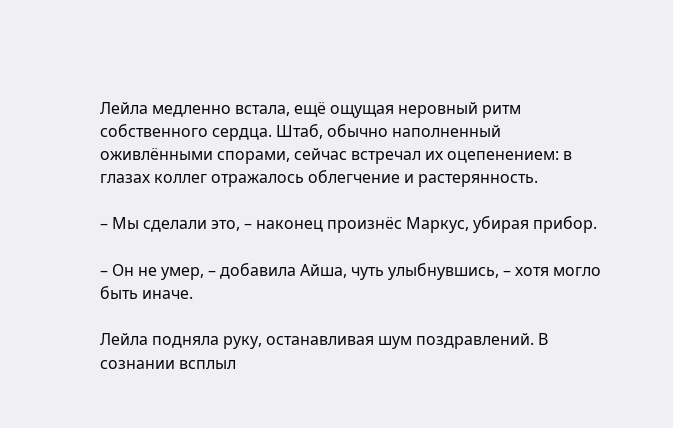Лейла медленно встала, ещё ощущая неровный ритм собственного сердца. Штаб, обычно наполненный оживлёнными спорами, сейчас встречал их оцепенением: в глазах коллег отражалось облегчение и растерянность.

– Мы сделали это, – наконец произнёс Маркус, убирая прибор.

– Он не умер, – добавила Айша, чуть улыбнувшись, – хотя могло быть иначе.

Лейла подняла руку, останавливая шум поздравлений. В сознании всплыл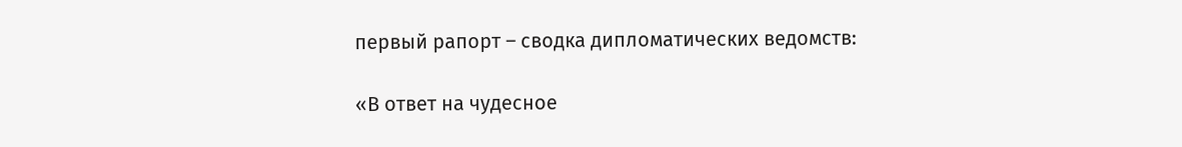первый рапорт – сводка дипломатических ведомств:

«В ответ на чудесное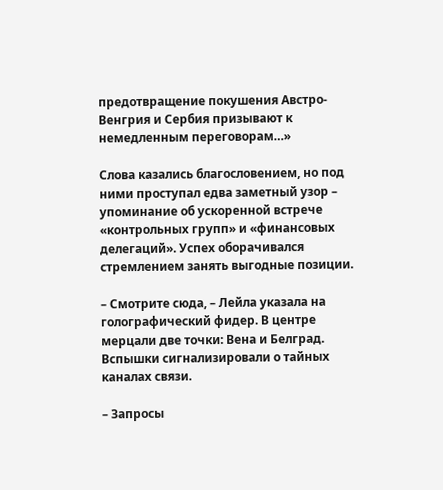предотвращение покушения Австро-Венгрия и Сербия призывают к немедленным переговорам…»

Слова казались благословением, но под ними проступал едва заметный узор – упоминание об ускоренной встрече «контрольных групп» и «финансовых делегаций». Успех оборачивался стремлением занять выгодные позиции.

– Смотрите сюда, – Лейла указала на голографический фидер. В центре мерцали две точки: Вена и Белград. Вспышки сигнализировали о тайных каналах связи.

– Запросы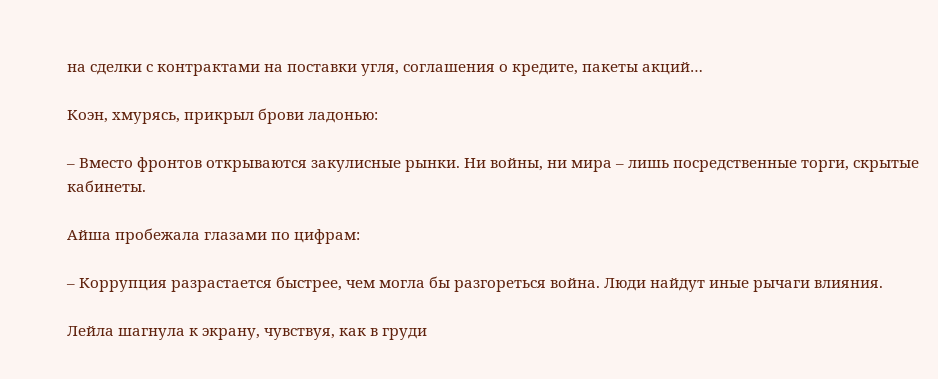на сделки с контрактами на поставки угля, соглашения о кредите, пакеты акций…

Коэн, хмурясь, прикрыл брови ладонью:

– Вместо фронтов открываются закулисные рынки. Ни войны, ни мира – лишь посредственные торги, скрытые кабинеты.

Айша пробежала глазами по цифрам:

– Коррупция разрастается быстрее, чем могла бы разгореться война. Люди найдут иные рычаги влияния.

Лейла шагнула к экрану, чувствуя, как в груди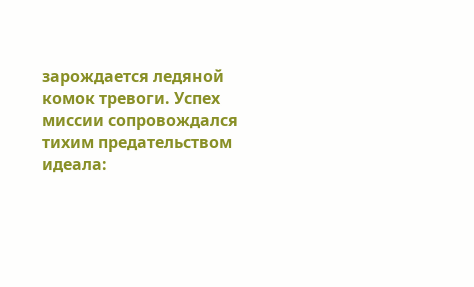зарождается ледяной комок тревоги. Успех миссии сопровождался тихим предательством идеала: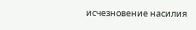исчезновение насилия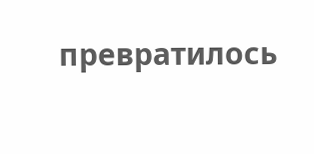превратилось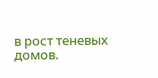в рост теневых домов.